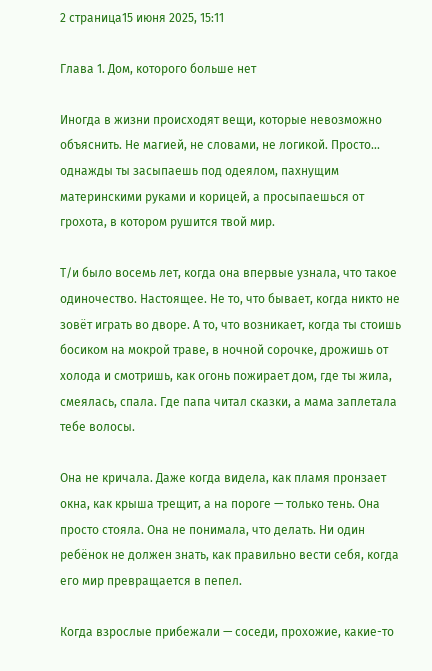2 страница15 июня 2025, 15:11

Глава 1. Дом, которого больше нет

Иногда в жизни происходят вещи, которые невозможно объяснить. Не магией, не словами, не логикой. Просто... однажды ты засыпаешь под одеялом, пахнущим материнскими руками и корицей, а просыпаешься от грохота, в котором рушится твой мир.

Т/и было восемь лет, когда она впервые узнала, что такое одиночество. Настоящее. Не то, что бывает, когда никто не зовёт играть во дворе. А то, что возникает, когда ты стоишь босиком на мокрой траве, в ночной сорочке, дрожишь от холода и смотришь, как огонь пожирает дом, где ты жила, смеялась, спала. Где папа читал сказки, а мама заплетала тебе волосы.

Она не кричала. Даже когда видела, как пламя пронзает окна, как крыша трещит, а на пороге — только тень. Она просто стояла. Она не понимала, что делать. Ни один ребёнок не должен знать, как правильно вести себя, когда его мир превращается в пепел.

Когда взрослые прибежали — соседи, прохожие, какие-то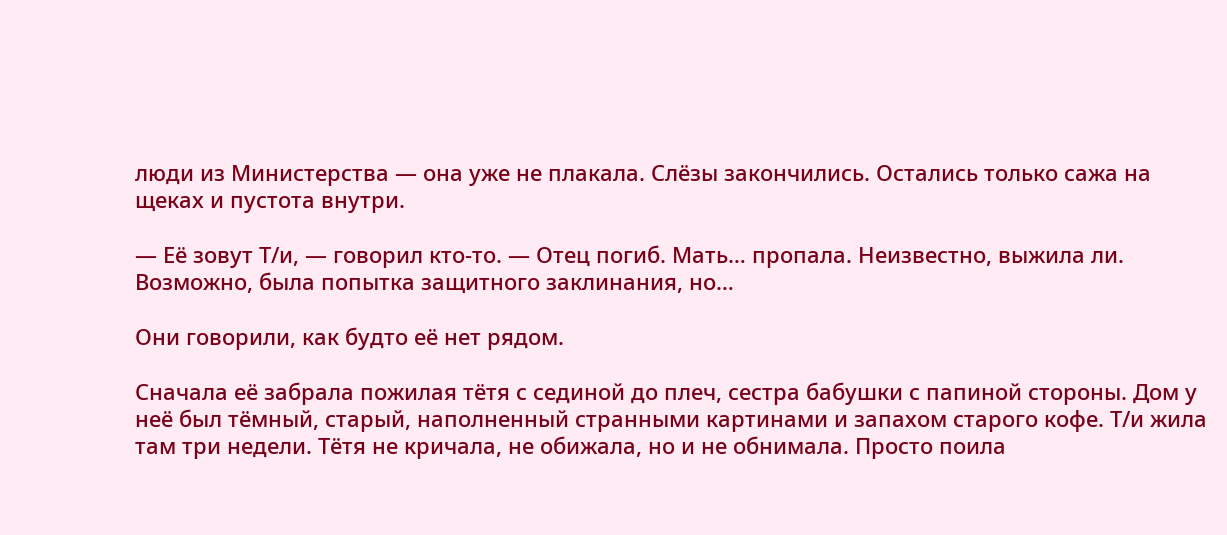люди из Министерства — она уже не плакала. Слёзы закончились. Остались только сажа на щеках и пустота внутри.

— Её зовут Т/и, — говорил кто-то. — Отец погиб. Мать… пропала. Неизвестно, выжила ли. Возможно, была попытка защитного заклинания, но…

Они говорили, как будто её нет рядом.

Сначала её забрала пожилая тётя с сединой до плеч, сестра бабушки с папиной стороны. Дом у неё был тёмный, старый, наполненный странными картинами и запахом старого кофе. Т/и жила там три недели. Тётя не кричала, не обижала, но и не обнимала. Просто поила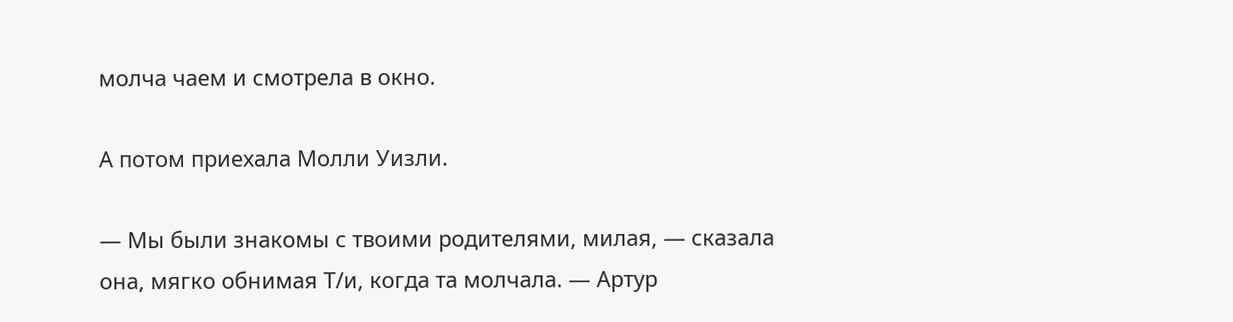молча чаем и смотрела в окно.

А потом приехала Молли Уизли.

— Мы были знакомы с твоими родителями, милая, — сказала она, мягко обнимая Т/и, когда та молчала. — Артур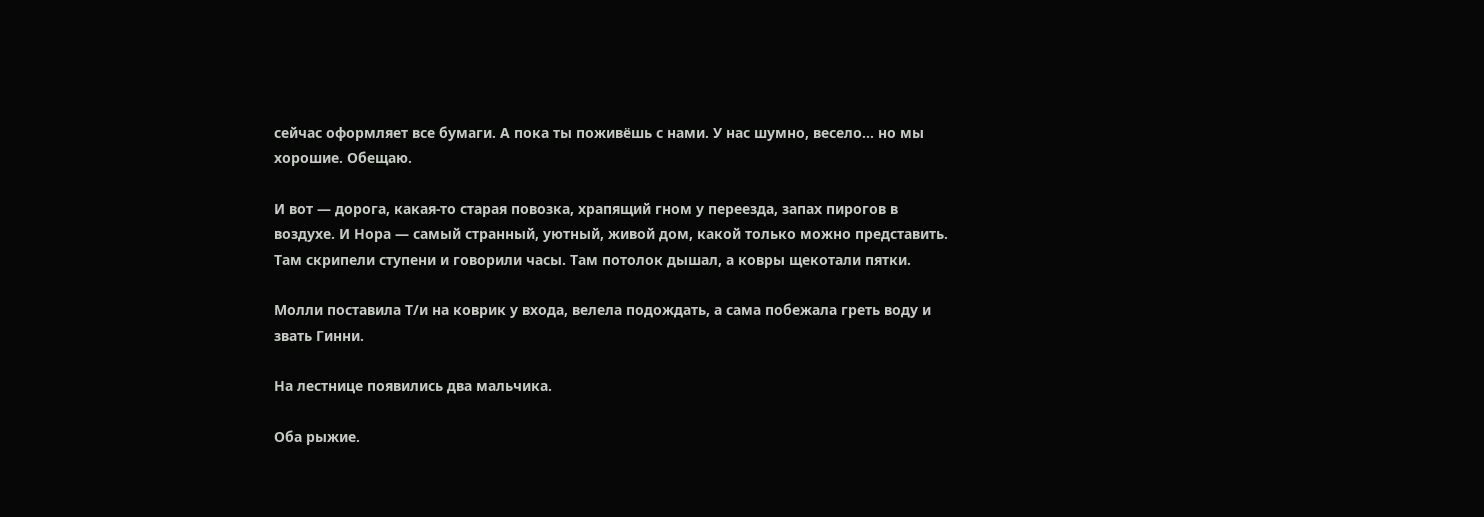сейчас оформляет все бумаги. А пока ты поживёшь с нами. У нас шумно, весело… но мы хорошие. Обещаю.

И вот — дорога, какая-то старая повозка, храпящий гном у переезда, запах пирогов в воздухе. И Нора — самый странный, уютный, живой дом, какой только можно представить. Там скрипели ступени и говорили часы. Там потолок дышал, а ковры щекотали пятки.

Молли поставила Т/и на коврик у входа, велела подождать, а сама побежала греть воду и звать Гинни.

На лестнице появились два мальчика.

Оба рыжие.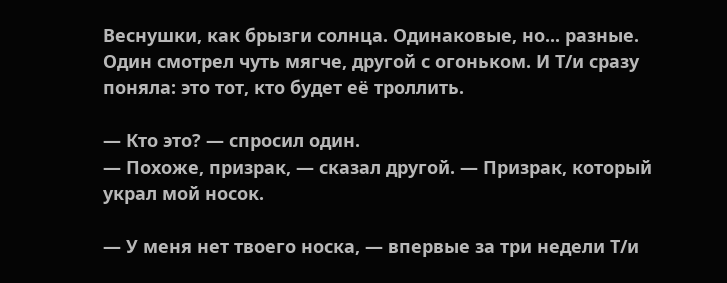Веснушки, как брызги солнца. Одинаковые, но... разные. Один смотрел чуть мягче, другой с огоньком. И Т/и сразу поняла: это тот, кто будет её троллить.

— Кто это? — спросил один.
— Похоже, призрак, — сказал другой. — Призрак, который украл мой носок.

— У меня нет твоего носка, — впервые за три недели Т/и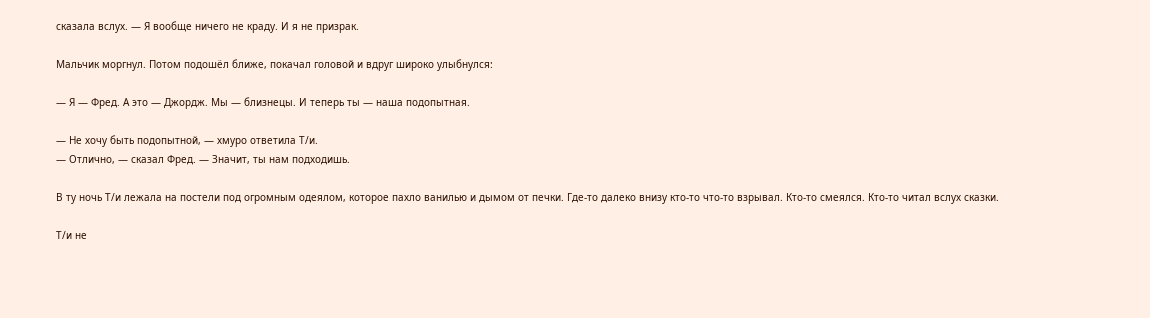сказала вслух. — Я вообще ничего не краду. И я не призрак.

Мальчик моргнул. Потом подошёл ближе, покачал головой и вдруг широко улыбнулся:

— Я — Фред. А это — Джордж. Мы — близнецы. И теперь ты — наша подопытная.

— Не хочу быть подопытной, — хмуро ответила Т/и.
— Отлично, — сказал Фред. — Значит, ты нам подходишь.

В ту ночь Т/и лежала на постели под огромным одеялом, которое пахло ванилью и дымом от печки. Где-то далеко внизу кто-то что-то взрывал. Кто-то смеялся. Кто-то читал вслух сказки.

Т/и не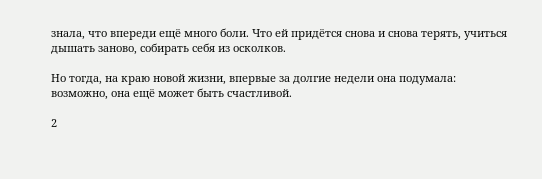знала, что впереди ещё много боли. Что ей придётся снова и снова терять, учиться дышать заново, собирать себя из осколков.

Но тогда, на краю новой жизни, впервые за долгие недели она подумала:
возможно, она ещё может быть счастливой.

2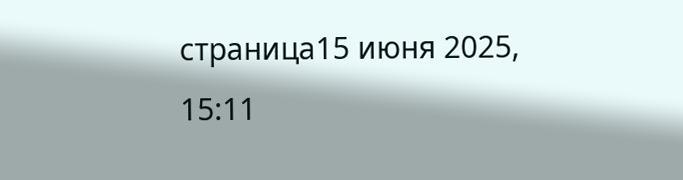страница15 июня 2025, 15:11